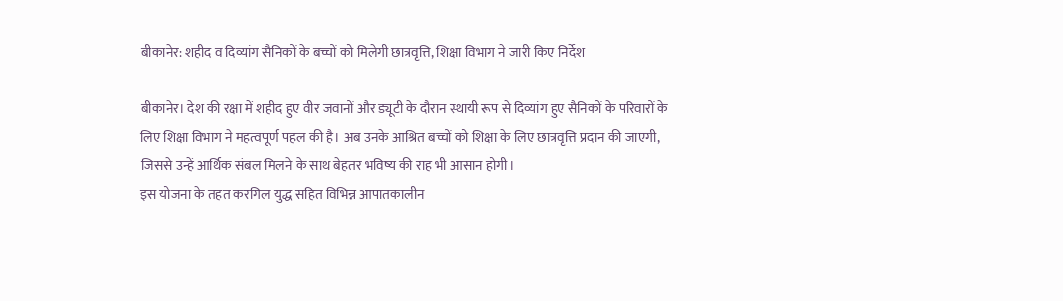बीकानेर: शहीद व दिव्यांग सैनिकों के बच्चों को मिलेगी छात्रवृत्ति, शिक्षा विभाग ने जारी किए निर्देश

बीकानेर। देश की रक्षा में शहीद हुए वीर जवानों और ड्यूटी के दौरान स्थायी रूप से दिव्यांग हुए सैनिकों के परिवारों के लिए शिक्षा विभाग ने महत्वपूर्ण पहल की है। अब उनके आश्रित बच्चों को शिक्षा के लिए छात्रवृत्ति प्रदान की जाएगी, जिससे उन्हें आर्थिक संबल मिलने के साथ बेहतर भविष्य की राह भी आसान होगी।
इस योजना के तहत करगिल युद्ध सहित विभिन्न आपातकालीन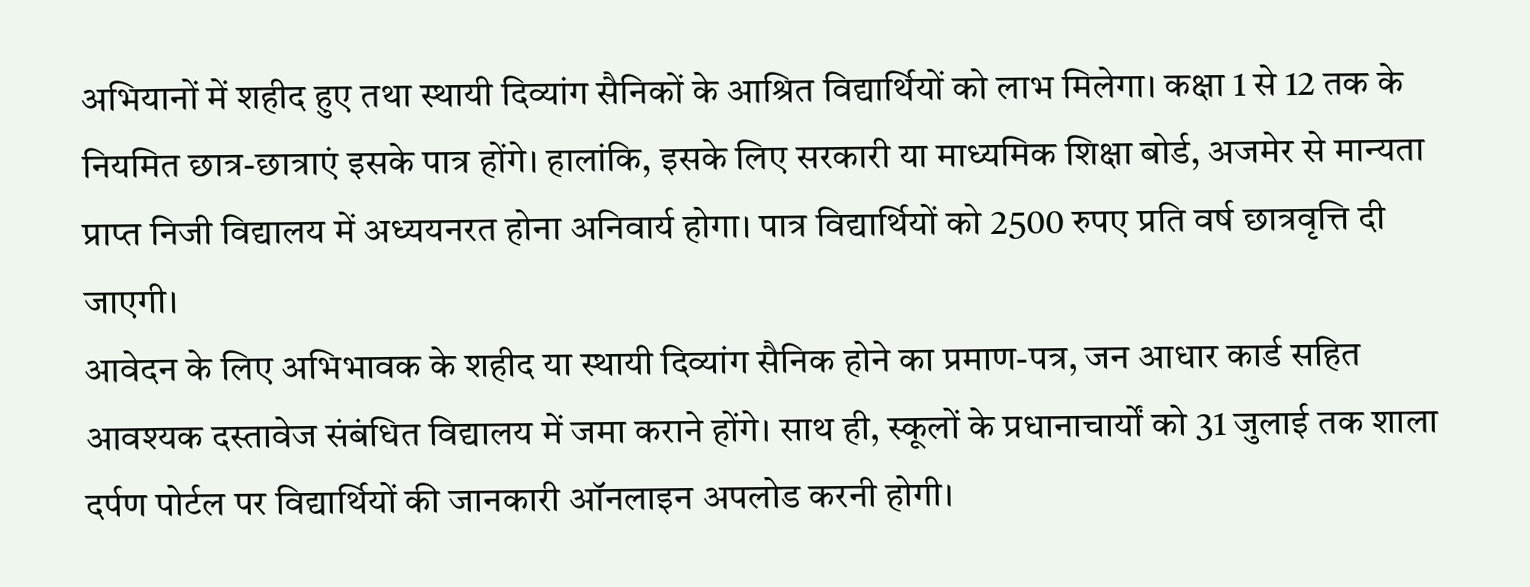अभियानों में शहीद हुए तथा स्थायी दिव्यांग सैनिकों के आश्रित विद्यार्थियों को लाभ मिलेगा। कक्षा 1 से 12 तक के नियमित छात्र-छात्राएं इसके पात्र होंगे। हालांकि, इसके लिए सरकारी या माध्यमिक शिक्षा बोर्ड, अजमेर से मान्यता प्राप्त निजी विद्यालय में अध्ययनरत होना अनिवार्य होगा। पात्र विद्यार्थियों को 2500 रुपए प्रति वर्ष छात्रवृत्ति दी जाएगी।
आवेदन के लिए अभिभावक के शहीद या स्थायी दिव्यांग सैनिक होने का प्रमाण-पत्र, जन आधार कार्ड सहित आवश्यक दस्तावेज संबंधित विद्यालय में जमा कराने होंगे। साथ ही, स्कूलों के प्रधानाचार्यों को 31 जुलाई तक शाला दर्पण पोर्टल पर विद्यार्थियों की जानकारी ऑनलाइन अपलोड करनी होगी।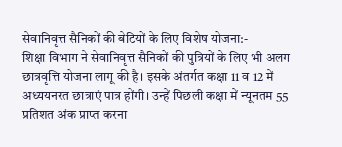सेवानिवृत्त सैनिकों की बेटियों के लिए विशेष योजना:-
शिक्षा विभाग ने सेवानिवृत्त सैनिकों की पुत्रियों के लिए भी अलग छात्रवृत्ति योजना लागू की है। इसके अंतर्गत कक्षा 11 व 12 में अध्ययनरत छात्राएं पात्र होंगी। उन्हें पिछली कक्षा में न्यूनतम 55 प्रतिशत अंक प्राप्त करना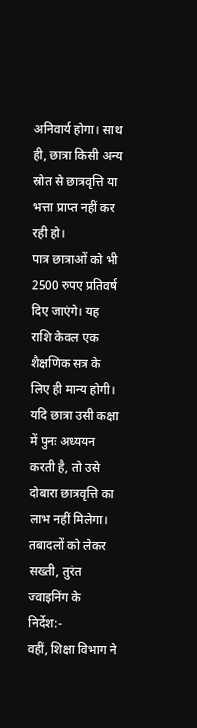अनिवार्य होगा। साथ ही, छात्रा किसी अन्य स्रोत से छात्रवृत्ति या भत्ता प्राप्त नहीं कर रही हो।
पात्र छात्राओं को भी 2500 रुपए प्रतिवर्ष दिए जाएंगे। यह राशि केवल एक शैक्षणिक सत्र के लिए ही मान्य होगी। यदि छात्रा उसी कक्षा में पुनः अध्ययन करती है, तो उसे दोबारा छात्रवृत्ति का लाभ नहीं मिलेगा।
तबादलों को लेकर सख्ती, तुरंत ज्वाइनिंग के निर्देश:-
वहीं, शिक्षा विभाग ने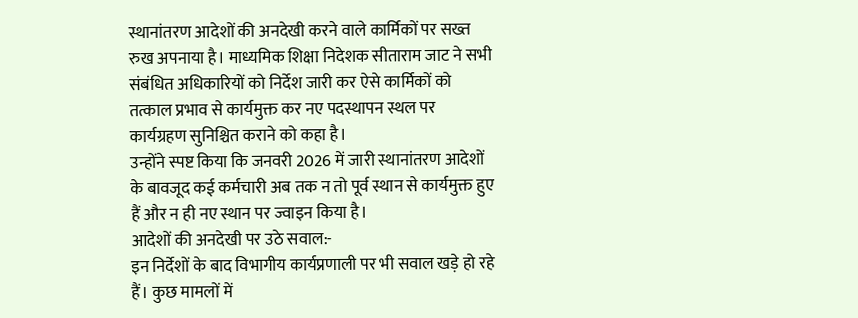स्थानांतरण आदेशों की अनदेखी करने वाले कार्मिकों पर सख्त रुख अपनाया है। माध्यमिक शिक्षा निदेशक सीताराम जाट ने सभी संबंधित अधिकारियों को निर्देश जारी कर ऐसे कार्मिकों को तत्काल प्रभाव से कार्यमुक्त कर नए पदस्थापन स्थल पर कार्यग्रहण सुनिश्चित कराने को कहा है।
उन्होंने स्पष्ट किया कि जनवरी 2026 में जारी स्थानांतरण आदेशों के बावजूद कई कर्मचारी अब तक न तो पूर्व स्थान से कार्यमुक्त हुए हैं और न ही नए स्थान पर ज्वाइन किया है।
आदेशों की अनदेखी पर उठे सवाल:-
इन निर्देशों के बाद विभागीय कार्यप्रणाली पर भी सवाल खड़े हो रहे हैं। कुछ मामलों में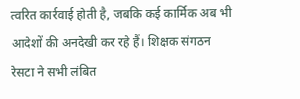त्वरित कार्रवाई होती है, जबकि कई कार्मिक अब भी आदेशों की अनदेखी कर रहे हैं। शिक्षक संगठन रेसटा ने सभी लंबित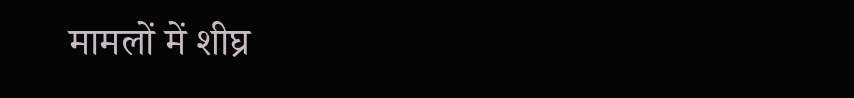मामलों में शीघ्र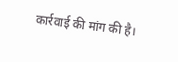कार्रवाई की मांग की है।